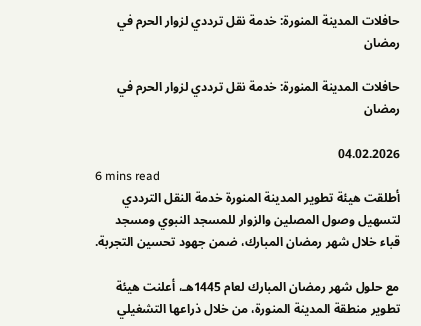حافلات المدينة المنورة: خدمة نقل ترددي لزوار الحرم في رمضان

حافلات المدينة المنورة: خدمة نقل ترددي لزوار الحرم في رمضان

04.02.2026
6 mins read
أطلقت هيئة تطوير المدينة المنورة خدمة النقل الترددي لتسهيل وصول المصلين والزوار للمسجد النبوي ومسجد قباء خلال شهر رمضان المبارك، ضمن جهود تحسين التجربة.

مع حلول شهر رمضان المبارك لعام 1445هـ، أعلنت هيئة تطوير منطقة المدينة المنورة، من خلال ذراعها التشغيلي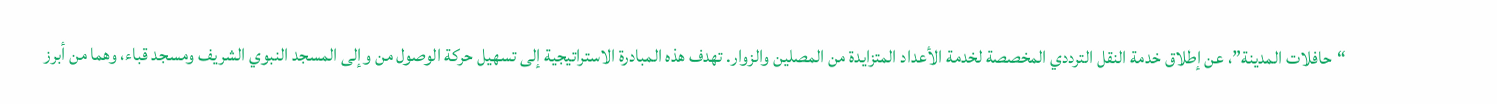“حافلات المدينة”، عن إطلاق خدمة النقل الترددي المخصصة لخدمة الأعداد المتزايدة من المصلين والزوار. تهدف هذه المبادرة الاستراتيجية إلى تسهيل حركة الوصول من وإلى المسجد النبوي الشريف ومسجد قباء، وهما من أبرز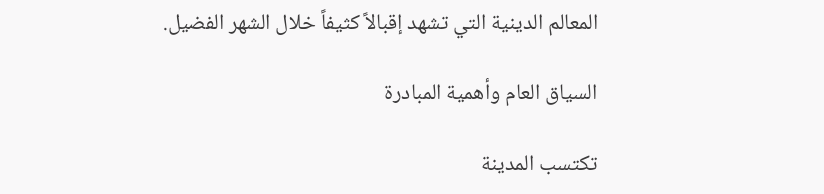المعالم الدينية التي تشهد إقبالاً كثيفاً خلال الشهر الفضيل.

السياق العام وأهمية المبادرة

تكتسب المدينة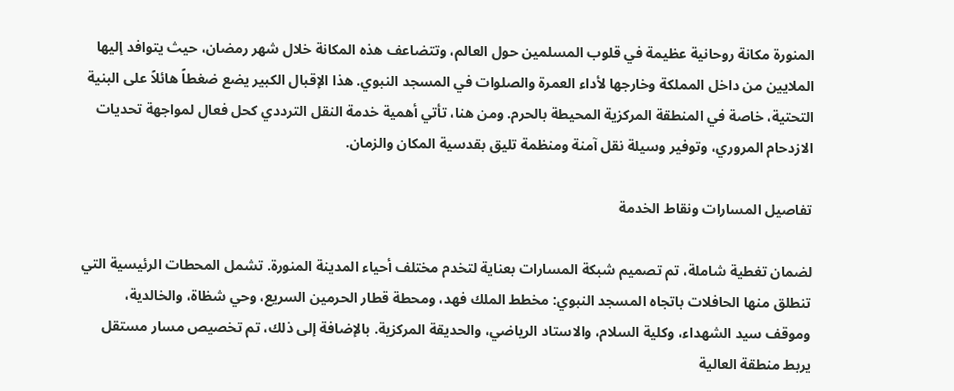المنورة مكانة روحانية عظيمة في قلوب المسلمين حول العالم، وتتضاعف هذه المكانة خلال شهر رمضان، حيث يتوافد إليها الملايين من داخل المملكة وخارجها لأداء العمرة والصلوات في المسجد النبوي. هذا الإقبال الكبير يضع ضغطاً هائلاً على البنية التحتية، خاصة في المنطقة المركزية المحيطة بالحرم. ومن هنا، تأتي أهمية خدمة النقل الترددي كحل فعال لمواجهة تحديات الازدحام المروري، وتوفير وسيلة نقل آمنة ومنظمة تليق بقدسية المكان والزمان.

تفاصيل المسارات ونقاط الخدمة

لضمان تغطية شاملة، تم تصميم شبكة المسارات بعناية لتخدم مختلف أحياء المدينة المنورة. تشمل المحطات الرئيسية التي تنطلق منها الحافلات باتجاه المسجد النبوي: مخطط الملك فهد، ومحطة قطار الحرمين السريع، وحي شظاة، والخالدية، وموقف سيد الشهداء، وكلية السلام، والاستاد الرياضي، والحديقة المركزية. بالإضافة إلى ذلك، تم تخصيص مسار مستقل يربط منطقة العالية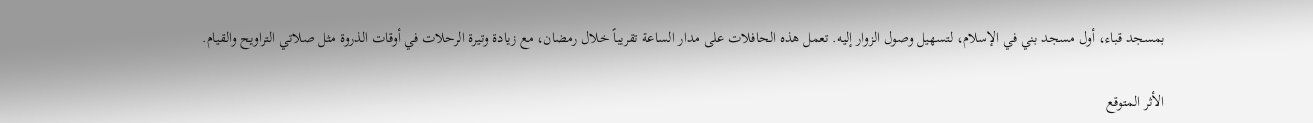بمسجد قباء، أول مسجد بني في الإسلام، لتسهيل وصول الزوار إليه. تعمل هذه الحافلات على مدار الساعة تقريباً خلال رمضان، مع زيادة وتيرة الرحلات في أوقات الذروة مثل صلاتي التراويح والقيام.

الأثر المتوقع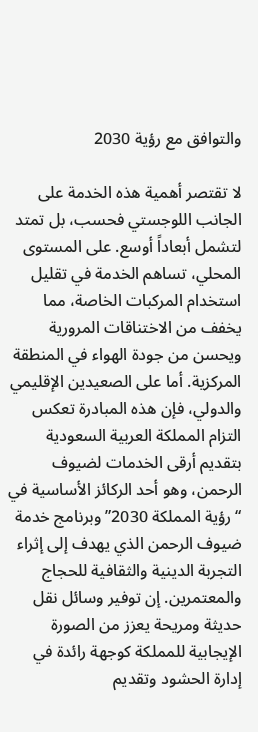والتوافق مع رؤية 2030

لا تقتصر أهمية هذه الخدمة على الجانب اللوجستي فحسب، بل تمتد لتشمل أبعاداً أوسع. على المستوى المحلي، تساهم الخدمة في تقليل استخدام المركبات الخاصة، مما يخفف من الاختناقات المرورية ويحسن من جودة الهواء في المنطقة المركزية. أما على الصعيدين الإقليمي والدولي، فإن هذه المبادرة تعكس التزام المملكة العربية السعودية بتقديم أرقى الخدمات لضيوف الرحمن، وهو أحد الركائز الأساسية في “رؤية المملكة 2030” وبرنامج خدمة ضيوف الرحمن الذي يهدف إلى إثراء التجربة الدينية والثقافية للحجاج والمعتمرين. إن توفير وسائل نقل حديثة ومريحة يعزز من الصورة الإيجابية للمملكة كوجهة رائدة في إدارة الحشود وتقديم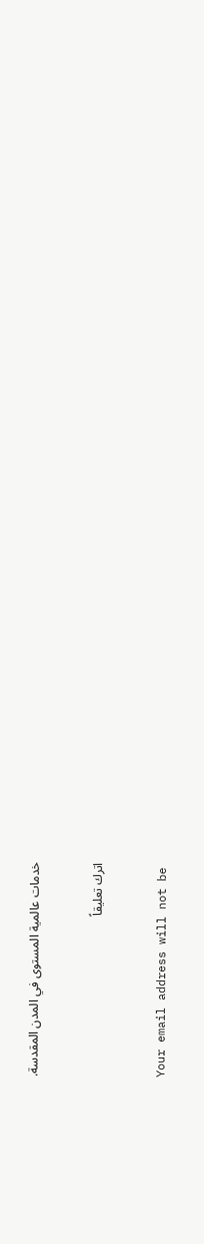خدمات عالمية المستوى في المدن المقدسة.

اترك تعليقاً

Your email address will not be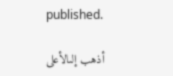published.

أذهب إلىالأعلى